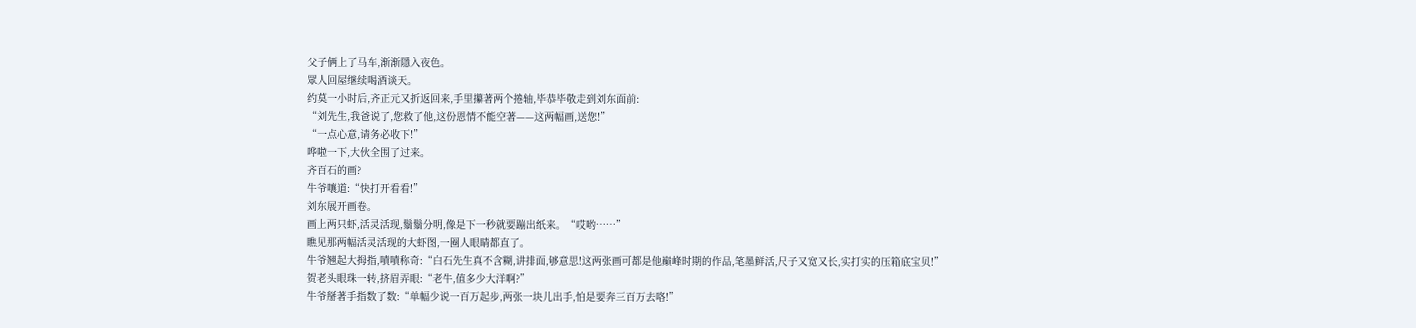父子俩上了马车,渐渐隱入夜色。
眾人回屋继续喝酒谈天。
约莫一小时后,齐正元又折返回来,手里攥著两个捲轴,毕恭毕敬走到刘东面前:
“刘先生,我爸说了,您救了他,这份恩情不能空著——这两幅画,送您!”
“一点心意,请务必收下!”
哗啦一下,大伙全围了过来。
齐百石的画?
牛爷嚷道:“快打开看看!”
刘东展开画卷。
画上两只虾,活灵活现,鬚鬚分明,像是下一秒就要蹦出纸来。“哎哟……”
瞧见那两幅活灵活现的大虾图,一圈人眼睛都直了。
牛爷翘起大拇指,嘖嘖称奇:“白石先生真不含糊,讲排面,够意思!这两张画可都是他巔峰时期的作品,笔墨鲜活,尺子又宽又长,实打实的压箱底宝贝!”
贺老头眼珠一转,挤眉弄眼:“老牛,值多少大洋啊?”
牛爷掰著手指数了数:“单幅少说一百万起步,两张一块儿出手,怕是要奔三百万去咯!”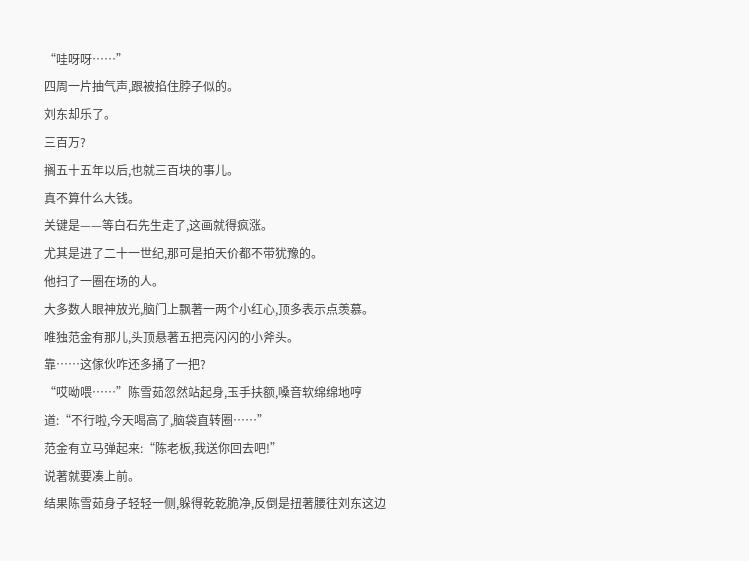“哇呀呀……”
四周一片抽气声,跟被掐住脖子似的。
刘东却乐了。
三百万?
搁五十五年以后,也就三百块的事儿。
真不算什么大钱。
关键是——等白石先生走了,这画就得疯涨。
尤其是进了二十一世纪,那可是拍天价都不带犹豫的。
他扫了一圈在场的人。
大多数人眼神放光,脑门上飘著一两个小红心,顶多表示点羡慕。
唯独范金有那儿,头顶悬著五把亮闪闪的小斧头。
靠……这傢伙咋还多捅了一把?
“哎呦喂……”陈雪茹忽然站起身,玉手扶额,嗓音软绵绵地哼道:“不行啦,今天喝高了,脑袋直转圈……”
范金有立马弹起来:“陈老板,我送你回去吧!”
说著就要凑上前。
结果陈雪茹身子轻轻一侧,躲得乾乾脆净,反倒是扭著腰往刘东这边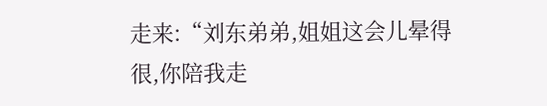走来:“刘东弟弟,姐姐这会儿晕得很,你陪我走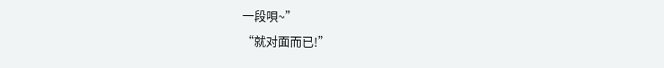一段唄~”
“就对面而已!”